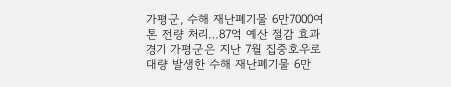가평군, 수해 재난폐기물 6만7000여톤 전량 처리…87억 예산 절감 효과
경기 가평군은 지난 7월 집중호우로 대량 발생한 수해 재난폐기물 6만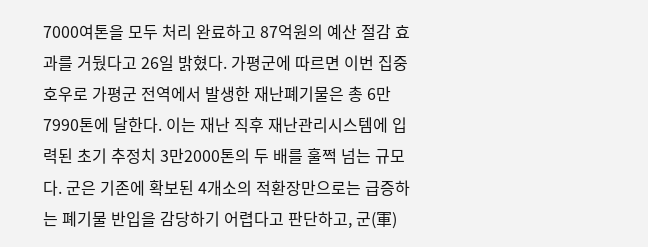7000여톤을 모두 처리 완료하고 87억원의 예산 절감 효과를 거뒀다고 26일 밝혔다. 가평군에 따르면 이번 집중호우로 가평군 전역에서 발생한 재난폐기물은 총 6만7990톤에 달한다. 이는 재난 직후 재난관리시스템에 입력된 초기 추정치 3만2000톤의 두 배를 훌쩍 넘는 규모다. 군은 기존에 확보된 4개소의 적환장만으로는 급증하는 폐기물 반입을 감당하기 어렵다고 판단하고, 군(軍)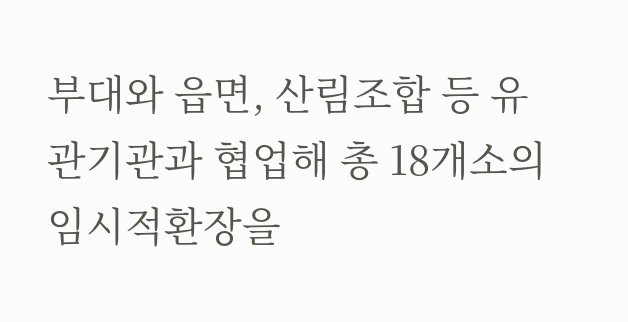부대와 읍면, 산림조합 등 유관기관과 협업해 총 18개소의 임시적환장을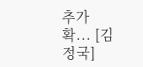추가 확... [김정국]